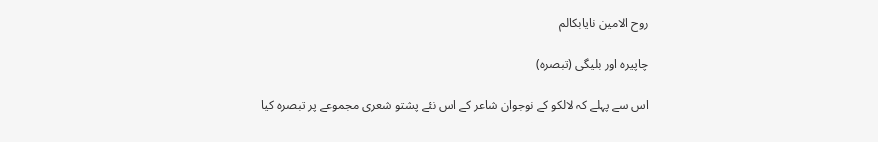روح الامین نایابکالم

چاپیرہ اور بلیگی (تبصرہ)

اس سے پہلے کہ لالکو کے نوجوان شاعر کے اس نئے پشتو شعری مجموعے پر تبصرہ کیا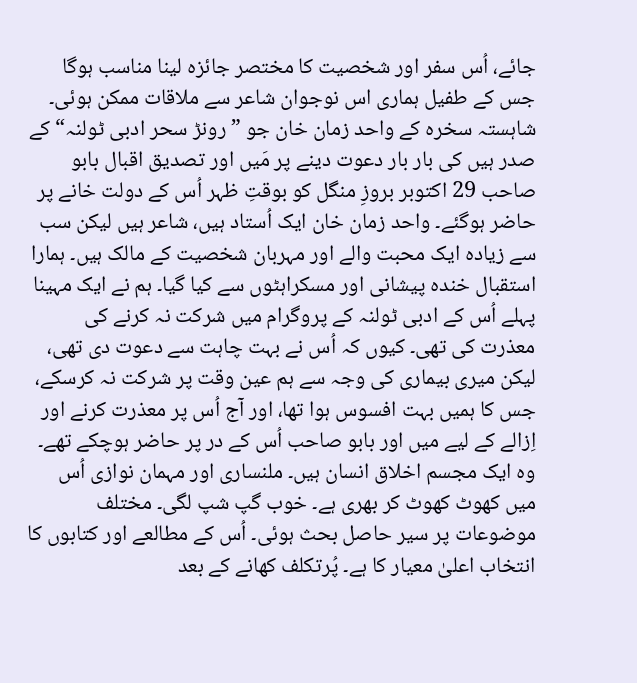جائے، اُس سفر اور شخصیت کا مختصر جائزہ لینا مناسب ہوگا جس کے طفیل ہماری اس نوجوان شاعر سے ملاقات ممکن ہوئی۔ شاہستہ سخرہ کے واحد زمان خان جو ”رونڑ سحر ادبی ٹولنہ“ کے صدر ہیں کی بار بار دعوت دینے پر مَیں اور تصدیق اقبال بابو صاحب 29 اکتوبر بروزِ منگل کو بوقتِ ظہر اُس کے دولت خانے پر حاضر ہوگئے۔ واحد زمان خان ایک اُستاد ہیں، شاعر ہیں لیکن سب سے زیادہ ایک محبت والے اور مہربان شخصیت کے مالک ہیں۔ ہمارا استقبال خندہ پیشانی اور مسکراہٹوں سے کیا گیا۔ ہم نے ایک مہینا پہلے اُس کے ادبی ٹولنہ کے پروگرام میں شرکت نہ کرنے کی معذرت کی تھی۔ کیوں کہ اُس نے بہت چاہت سے دعوت دی تھی، لیکن میری بیماری کی وجہ سے ہم عین وقت پر شرکت نہ کرسکے، جس کا ہمیں بہت افسوس ہوا تھا، اور آج اُس پر معذرت کرنے اور اِزالے کے لیے میں اور بابو صاحب اُس کے در پر حاضر ہوچکے تھے۔ وہ ایک مجسم اخلاق انسان ہیں۔ ملنساری اور مہمان نوازی اُس میں کھوٹ کھوٹ کر بھری ہے۔ خوب گپ شپ لگی۔ مختلف موضوعات پر سیر حاصل بحث ہوئی۔ اُس کے مطالعے اور کتابوں کا انتخاب اعلیٰ معیار کا ہے۔ پُرتکلف کھانے کے بعد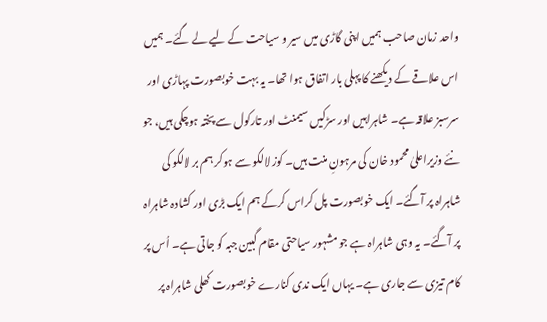واحد زمان صاحب ہمیں اپنی گاڑی میں سیر و سیاحت کے لیے لے گئے۔ ہمیں اس علاقے کے دیکھنے کا پہلی بار اتفاق ہوا تھا۔ یہ بہت خوبصورت پہاڑی اور سرسبز علاقہ ہے۔ شاہراہیں اور سڑکیں سیمنٹ اور تارکول سے پختہ ہوچکی ہیں، جو نئے وزیراعلیٰ محمود خان کی مرہونِ منت ہیں۔ کوز لالکو سے ہوکر ہم بر لالکو کی شاہراہ پر آگئے۔ ایک خوبصورت پل کراس کرکے ہم ایک بڑی اور کشادہ شاہراہ پر آگئے۔ یہ وہی شاہراہ ہے جو مشہور سیاحتی مقام گبین جبہ کو جاتی ہے۔ اُس پر کام تیزی سے جاری ہے۔ یہاں ایک ندی کنارے خوبصورت کھلی شاہراہ پر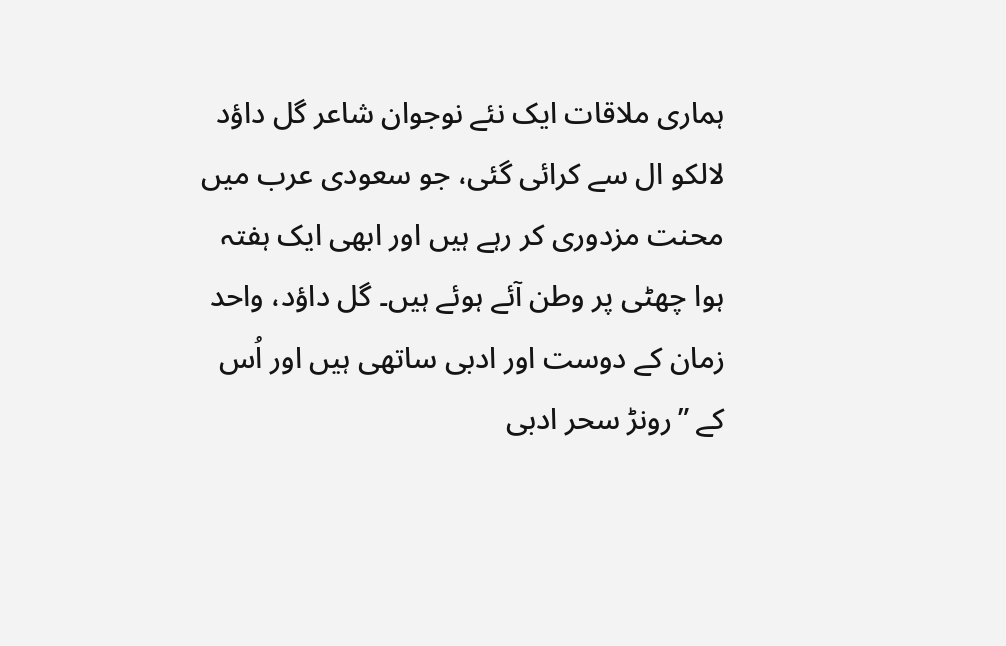ہماری ملاقات ایک نئے نوجوان شاعر گل داؤد لالکو ال سے کرائی گئی، جو سعودی عرب میں محنت مزدوری کر رہے ہیں اور ابھی ایک ہفتہ ہوا چھٹی پر وطن آئے ہوئے ہیں۔ گل داؤد، واحد زمان کے دوست اور ادبی ساتھی ہیں اور اُس کے ”رونڑ سحر ادبی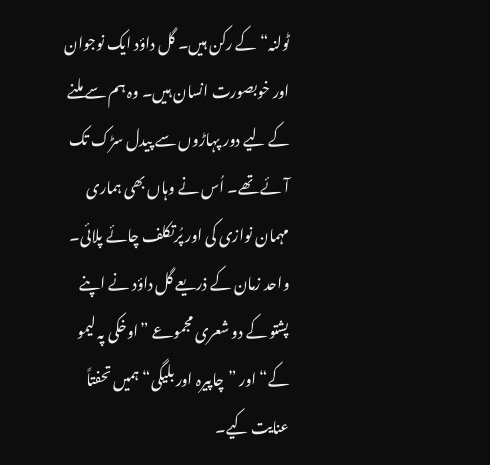ٹولنہ“ کے رکن ہیں۔ گل داؤد ایک نوجوان اور خوبصورت انسان ہیں۔ وہ ہم سے ملنے کے لیے دور پہاڑوں سے پیدل سڑک تک آئے تھے۔ اُس نے وہاں بھی ہماری مہمان نوازی کی اور پُرتکلف چائے پلائی۔ واحد زمان کے ذریعے گل داؤد نے اپنے پشتو کے دو شعری مجموعے ”اوخکی پہ لیمو کے“ اور ”چاپیرہ اور بلیگی“ ہمیں تحفتاً عنایت کیے۔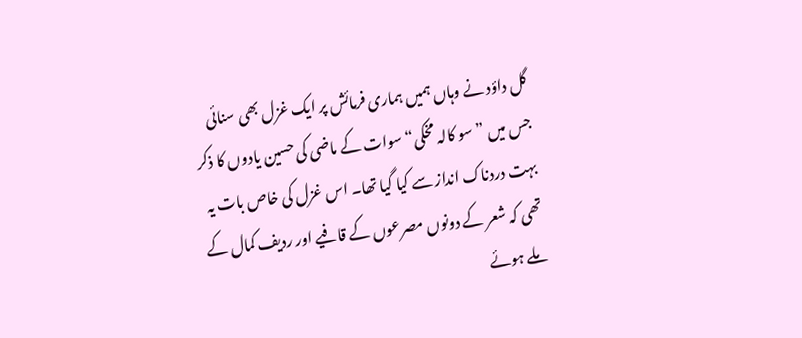گل داؤد نے وہاں ہمیں ہماری فرمائش پر ایک غزل بھی سنائی جس میں ”سو کالہ مخکی“ سوات کے ماضی کی حسین یادوں کا ذکر بہت دردناک انداز سے کیا گیا تھا۔ اس غزل کی خاص بات یہ تھی کہ شعر کے دونوں مصرعوں کے قافیے اور ردیف کمال کے ملے ہوئے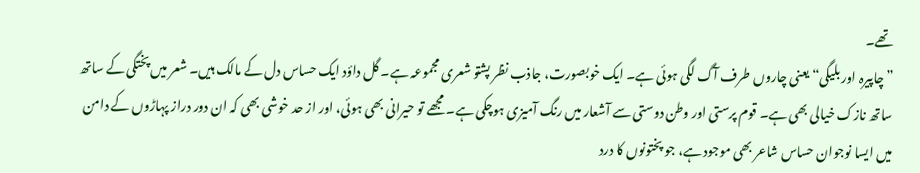تھے۔
”چاپیرہ اور بلیگی“ یعنی چاروں طرف آگ لگی ہوئی ہے۔ ایک خوبصورت، جاذب نظر پشتو شعری مجموعہ ہے۔ گل داؤد ایک حساس دل کے مالک ہیں۔ شعر میں پختگی کے ساتھ ساتھ نازک خیالی بھی ہے۔ قوم پرستی اور وطن دوستی سے آشعار میں رنگ آمیزی ہوچکی ہے۔ مجھے تو حیرانی بھی ہوئی، اور از حد خوشی بھی کہ ان دور دراز پہاڑوں کے دامن میں ایسا نوجوان حساس شاعر بھی موجود ہے، جو پختونوں کا درد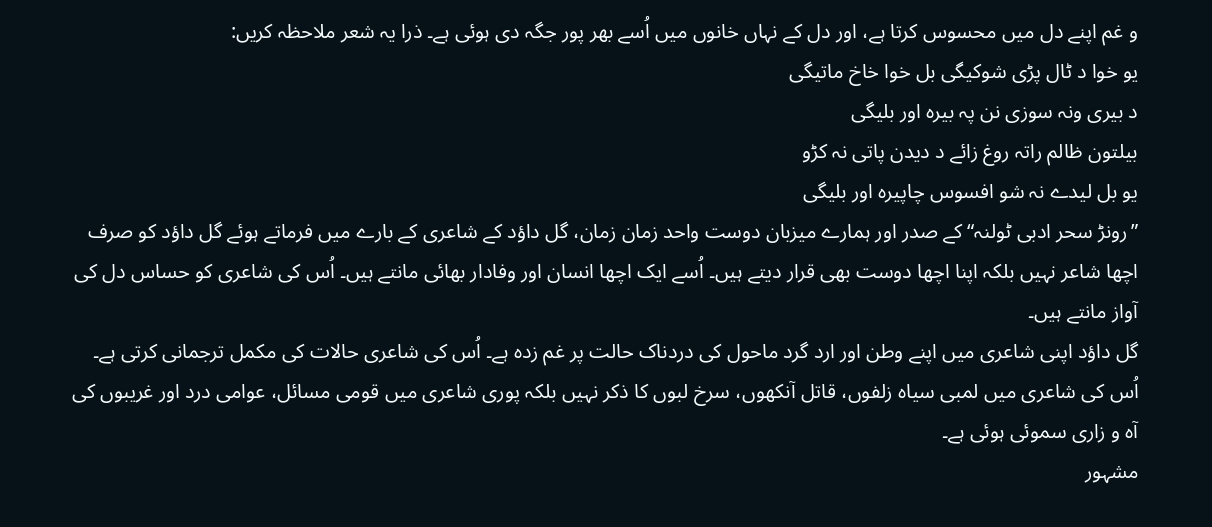و غم اپنے دل میں محسوس کرتا ہے، اور دل کے نہاں خانوں میں اُسے بھر پور جگہ دی ہوئی ہے۔ ذرا یہ شعر ملاحظہ کریں:
یو خوا د ٹال پڑی شوکیگی بل خوا خاخ ماتیگی
د بیری ونہ سوزی نن پہ بیرہ اور بلیگی
بیلتون ظالم راتہ روغ زائے د دیدن پاتی نہ کڑو
یو بل لیدے نہ شو افسوس چاپیرہ اور بلیگی
”رونڑ سحر ادبی ٹولنہ“ کے صدر اور ہمارے میزبان دوست واحد زمان زمان، گل داؤد کے شاعری کے بارے میں فرماتے ہوئے گل داؤد کو صرف اچھا شاعر نہیں بلکہ اپنا اچھا دوست بھی قرار دیتے ہیں۔ اُسے ایک اچھا انسان اور وفادار بھائی مانتے ہیں۔ اُس کی شاعری کو حساس دل کی آواز مانتے ہیں۔
گل داؤد اپنی شاعری میں اپنے وطن اور ارد گرد ماحول کی دردناک حالت پر غم زدہ ہے۔ اُس کی شاعری حالات کی مکمل ترجمانی کرتی ہے۔ اُس کی شاعری میں لمبی سیاہ زلفوں، قاتل آنکھوں، سرخ لبوں کا ذکر نہیں بلکہ پوری شاعری میں قومی مسائل، عوامی درد اور غریبوں کی آہ و زاری سموئی ہوئی ہے۔
مشہور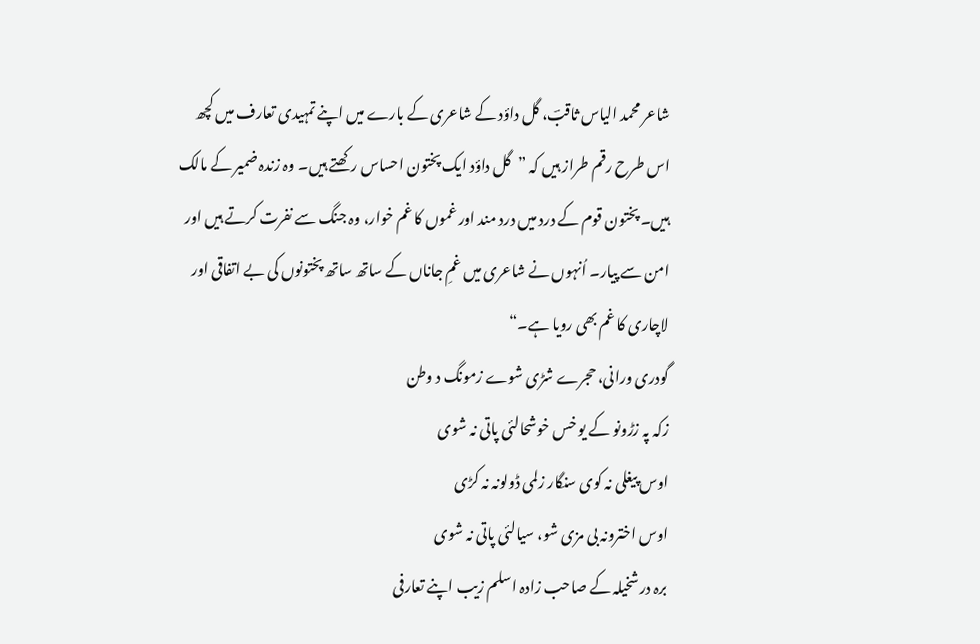شاعر محمد الیاس ثاقبؔ، گل داؤد کے شاعری کے بارے میں اپنے تمہیدی تعارف میں کچھ اس طرح رقم طراز ہیں کہ ”گل داؤد ایک پختون احساس رکھتے ہیں۔ وہ زندہ ضمیر کے مالک ہیں۔ پختون قوم کے درد میں درد مند اور غموں کا غم خوار، وہ جنگ سے نفرت کرتے ہیں اور امن سے پیار۔ اُنہوں نے شاعری میں غمِ جاناں کے ساتھ ساتھ پختونوں کی بے اتفاقی اور لاچاری کا غم بھی رویا ہے۔“
گودری ورانی، حجرے شڑی شوے زمونگ د وطن
زکہ پہ زڑونو کے یو خس خوشحالئی پاتی نہ شوی
اوس پیغلی نہ کوی سنگار زلمی ڈولونہ نہ کڑی
اوس اخترونہ بی مزی شو، سیالئی پاتی نہ شوی
برہ درشخیلہ کے صاحب زادہ اسلم زیب اپنے تعارفی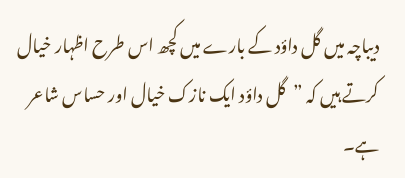دیباچہ میں گل داؤد کے بارے میں کچھ اس طرح اظہار خیال کرتے ہیں کہ ”گل داؤد ایک نازک خیال اور حساس شاعر ہے۔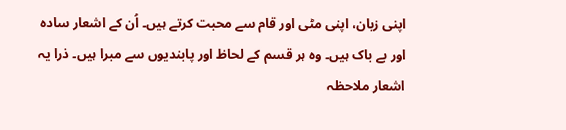اپنی زبان، اپنی مٹی اور قام سے محبت کرتے ہیں۔ اُن کے اشعار سادہ اور بے باک ہیں۔ وہ ہر قسم کے لحاظ اور پابندیوں سے مبرا ہیں۔ ذرا یہ اشعار ملاحظہ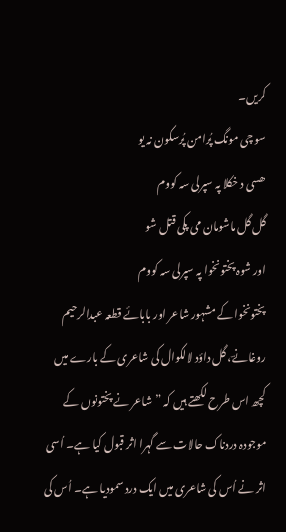کریں۔
سو چی مونگ پُرامن پُرسکون نہ یو
ھسی د خکلا پہ سپرلی سہ کووم
گل گل ماشومان می پکی قتل شو
اور شوہ پختونخوا پہ سپرلی سہ کووم
پختونخوا کے مشہور شاعر اور بابائے قطعہ عبدالرحیم روغانےؔ، گل داؤد لالکوال کی شاعری کے بارے میں کچھ اس طرح لکھتے ہیں کہ ”شاعر نے پختونوں کے موجودہ دردناک حالات سے گہرا اثر قبول کیا ہے۔ اُسی اثر نے اُس کی شاعری میں ایک درد سمودیا ہے۔ اُس کی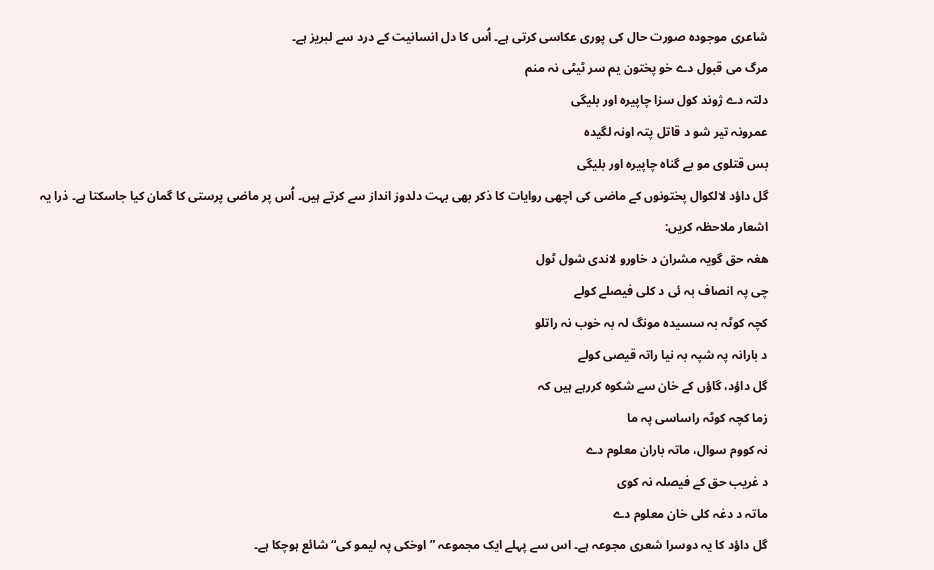شاعری موجودہ صورت حال کی پوری عکاسی کرتی ہے۔ اُس کا دل انسانیت کے درد سے لبریز ہے۔
مرگ می قبول دے خو پختون یم سر ٹیٹی نہ منم
دلتہ دے ژوند کول سزا چاپیرہ اور بلیگی
عمرونہ تیر شو د قاتل پتہ اونہ لگیدہ
بس قتلوی مو بے گناہ چاپیرہ اور بلیگی
گل داؤد لالکوال پختونوں کے ماضی کی اچھی روایات کا ذکر بھی بہت دلدوز انداز سے کرتے ہیں۔ اُس پر ماضی پرستی کا گمان کیا جاسکتا ہے۔ ذرا یہ اشعار ملاحظہ کریں:
ھغہ حق گویہ مشران د خاورو لاندی شول ٹول
چی پہ انصاف بہ ئی د کلی فیصلے کولے
کچہ کوٹہ بہ سسیدہ مونگ لہ بہ خوب نہ راتلو
د بارانہ پہ شپہ بہ نیا راتہ قیصی کولے
گل داؤد، گاؤں کے خان سے شکوہ کررہے ہیں کہ
زما کچہ کوٹہ راساسی پہ ما
نہ کووم سوال، ماتہ باران معلوم دے
د غریب حق کے فیصلہ نہ کوی
ماتہ د دغہ کلی خان معلوم دے
گل داؤد کا یہ دوسرا شعری مجوعہ ہے۔ اس سے پہلے ایک مجموعہ ”اوخکی پہ لیمو کی“ شائع ہوچکا ہے۔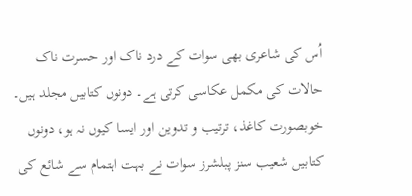اُس کی شاعری بھی سوات کے درد ناک اور حسرت ناک حالات کی مکمل عکاسی کرتی ہے۔ دونوں کتابیں مجلد ہیں۔ خوبصورت کاغذ، ترتیب و تدوین اور ایسا کیوں نہ ہو، دونوں کتابیں شعیب سنز پبلشرز سوات نے بہت اہتمام سے شائع کی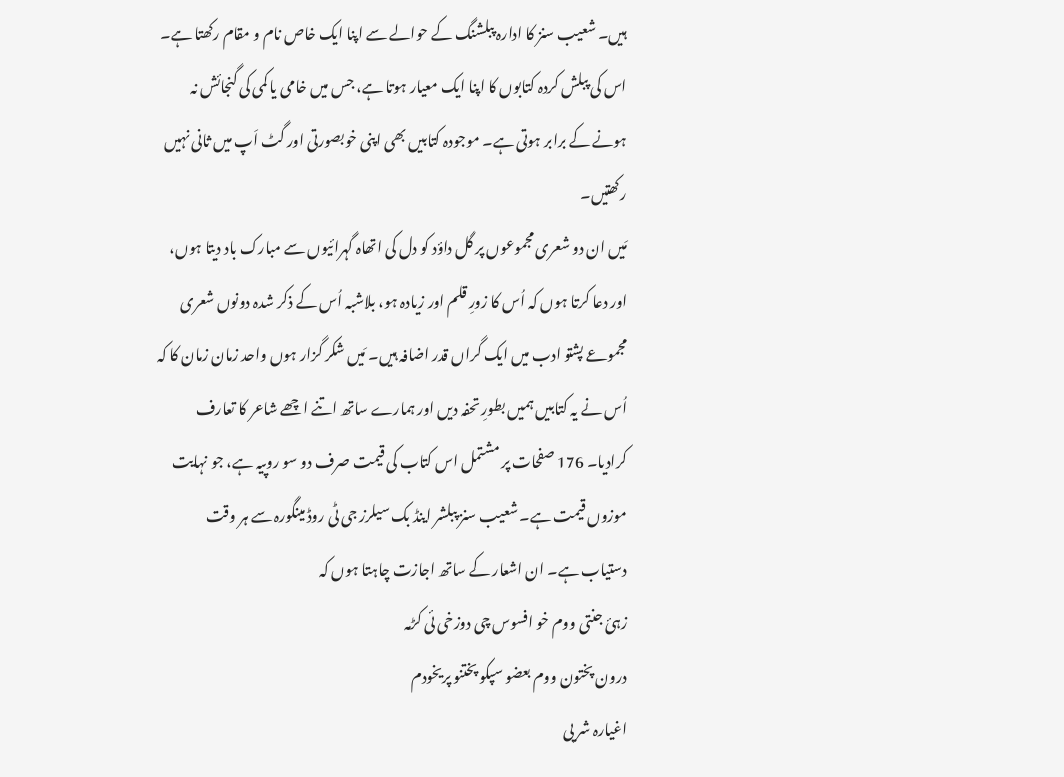ہیں۔ شعیب سنز کا ادارہ پبلشنگ کے حوالے سے اپنا ایک خاص نام و مقام رکھتا ہے۔ اس کی پبلش کردہ کتابوں کا اپنا ایک معیار ہوتا ہے، جس میں خامی یا کمی کی گنجائش نہ ہونے کے برابر ہوتی ہے۔ موجودہ کتابیں بھی اپنی خوبصورتی اور گٹ اَپ میں ثانی نہیں رکھتیں۔
مَیں ان دو شعری مجموعوں پر گل داؤد کو دل کی اتھاہ گہرائیوں سے مبارک باد دیتا ہوں، اور دعا کرتا ہوں کہ اُس کا زورِ قلم اور زیادہ ہو، بلاشبہ اُس کے ذکر شدہ دونوں شعری مجموعے پشتو ادب میں ایک گراں قدر اضافہ ہیں۔ مَیں شکر گزار ہوں واحد زمان زمان کا کہ اُس نے یہ کتابیں ہمیں بطورِ تحفہ دیں اور ہمارے ساتھ اتنے اچھے شاعر کا تعارف کرادیا۔ 176 صفحات پر مشتمل اس کتاب کی قیمت صرف دو سو روپیہ ہے، جو نہایت موزوں قیمت ہے۔ شعیب سنز پبلشر اینڈ بک سیلرز جی ٹی روڈ مینگورہ سے ہر وقت دستیاب ہے۔ ان اشعار کے ساتھ اجازت چاہتا ہوں کہ
زہئ جنتی ووم خو افسوس چی دوزخی ئی کڑمہ
درون پختون ووم بعضو سپکو پختنو پریخودم
اغیارہ شر یی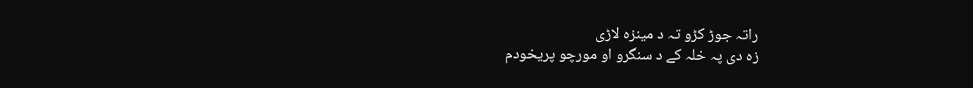راتہ جوڑ کڑو تہ د مینزہ لاڑی
زہ دی پہ خلہ کے د سنگرو او مورچو پریخودم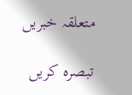متعلقہ خبریں

تبصرہ کریں